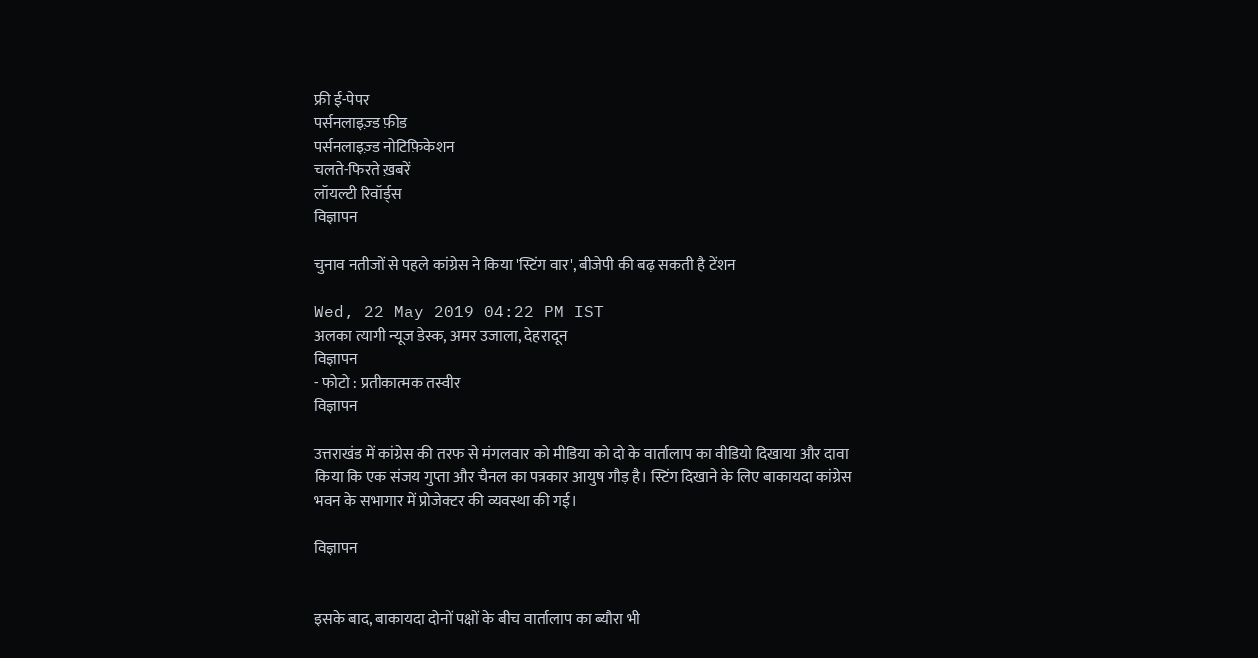फ्री ई-पेपर
पर्सनलाइज़्ड फ़ीड
पर्सनलाइज़्ड नोटिफ़िकेशन
चलते-फिरते ख़बरें
लॉयल्टी रिवॉर्ड्स
विज्ञापन

चुनाव नतीजों से पहले कांग्रेस ने किया 'स्टिंग वार', बीजेपी की बढ़ सकती है टेंशन

Wed, 22 May 2019 04:22 PM IST
अलका त्यागी न्यूज डेस्क, अमर उजाला, देहरादून
विज्ञापन
- फोटो : प्रतीकात्मक तस्वीर
विज्ञापन

उत्तराखंड में कांग्रेस की तरफ से मंगलवार को मीडिया को दो के वार्तालाप का वीडियो दिखाया और दावा किया कि एक संजय गुप्ता और चैनल का पत्रकार आयुष गौड़ है। स्टिंग दिखाने के लिए बाकायदा कांग्रेस भवन के सभागार में प्रोजेक्टर की व्यवस्था की गई।

विज्ञापन


इसके बाद, बाकायदा दोनों पक्षों के बीच वार्तालाप का ब्यौरा भी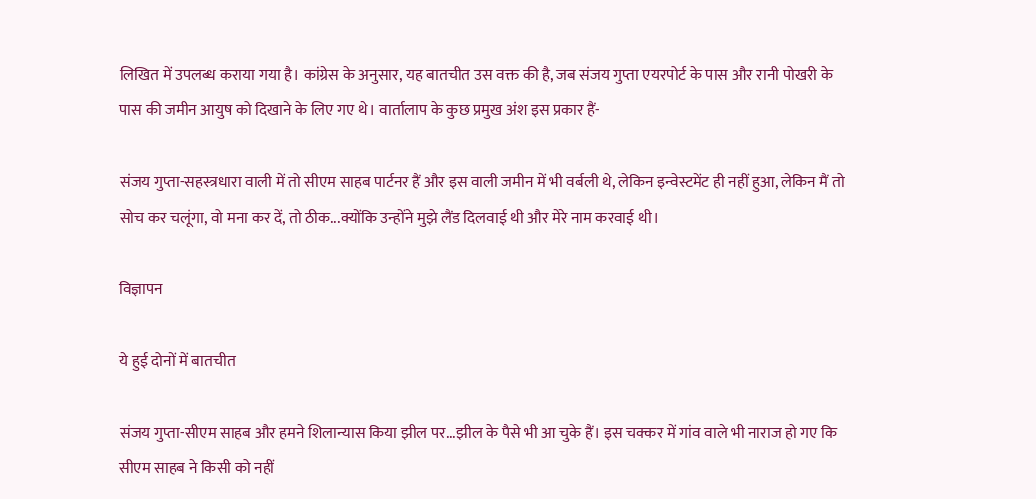लिखित में उपलब्ध कराया गया है। कांग्रेस के अनुसार, यह बातचीत उस वक्त की है, जब संजय गुप्ता एयरपोर्ट के पास और रानी पोखरी के पास की जमीन आयुष को दिखाने के लिए गए थे। वार्तालाप के कुछ प्रमुख अंश इस प्रकार हैं-

संजय गुप्ता-सहस्त्रधारा वाली में तो सीएम साहब पार्टनर हैं और इस वाली जमीन में भी वर्बली थे, लेकिन इन्वेस्टमेंट ही नहीं हुआ, लेकिन मैं तो सोच कर चलूंगा, वो मना कर दें, तो ठीक...क्योंकि उन्होंने मुझे लैंड दिलवाई थी और मेरे नाम करवाई थी।

विज्ञापन

ये हुई दोनों में बातचीत

संजय गुप्ता-सीएम साहब और हमने शिलान्यास किया झील पर...झील के पैसे भी आ चुके हैं। इस चक्कर में गांव वाले भी नाराज हो गए कि सीएम साहब ने किसी को नहीं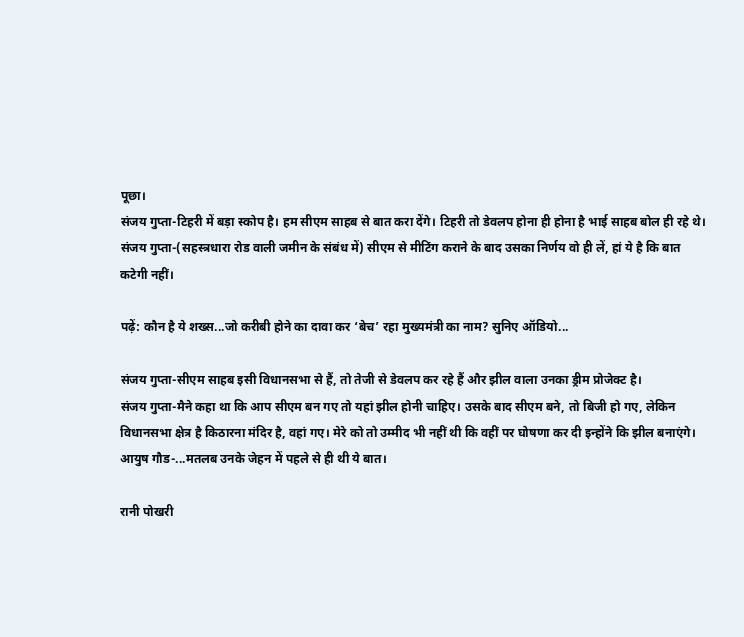पूछा।
संजय गुप्ता-टिहरी में बड़ा स्कोप है। हम सीएम साहब से बात करा देंगे। टिहरी तो डेवलप होना ही होना है भाई साहब बोल ही रहे थे।
संजय गुप्ता-(सहस्त्रधारा रोड वाली जमीन के संबंध में) सीएम से मीटिंग कराने के बाद उसका निर्णय वो ही लें, हां ये है कि बात कटेगी नहीं।

पढ़ें: कौन है ये शख्स...जो करीबी होने का दावा कर ‘बेच’ रहा मुख्यमंत्री का नाम? सुनिए ऑडियो...

संजय गुप्ता-सीएम साहब इसी विधानसभा से हैं, तो तेजी से डेवलप कर रहे हैं और झील वाला उनका ड्रीम प्रोजेक्ट है।
संजय गुप्ता-मैने कहा था कि आप सीएम बन गए तो यहां झील होनी चाहिए। उसके बाद सीएम बने, तो बिजी हो गए, लेकिन विधानसभा क्षेत्र है किठारना मंदिर है, वहां गए। मेरे को तो उम्मीद भी नहीं थी कि वहीं पर घोषणा कर दी इन्होंने कि झील बनाएंगे।
आयुष गौड-...मतलब उनके जेहन में पहले से ही थी ये बात।

रानी पोखरी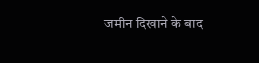जमीन दिखाने के बाद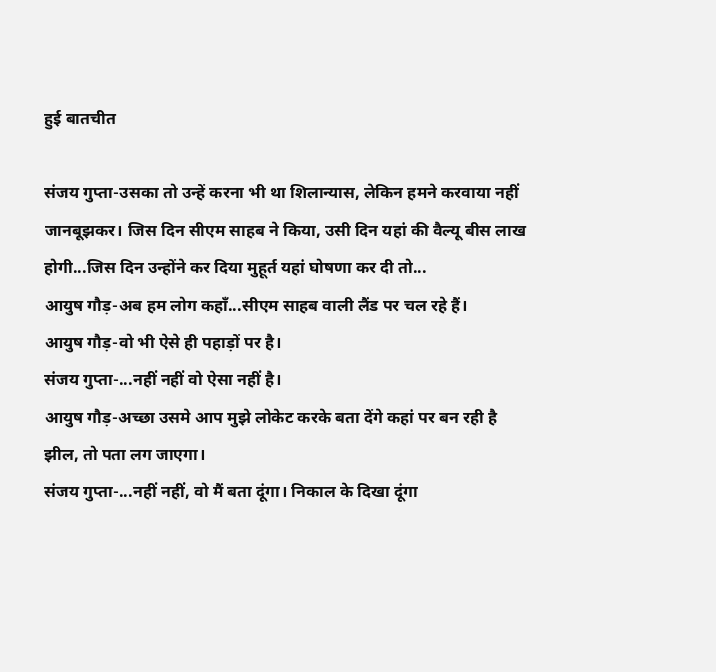हुई बातचीत

संजय गुप्ता-उसका तो उन्हें करना भी था शिलान्यास, लेकिन हमने करवाया नहीं जानबूझकर। जिस दिन सीएम साहब ने किया, उसी दिन यहां की वैल्यू बीस लाख होगी...जिस दिन उन्होंने कर दिया मुहूर्त यहां घोषणा कर दी तो...
आयुष गौड़-अब हम लोग कहाँ...सीएम साहब वाली लैंड पर चल रहे हैं।
आयुष गौड़-वो भी ऐसे ही पहाड़ों पर है।
संजय गुप्ता-...नहीं नहीं वो ऐसा नहीं है।
आयुष गौड़-अच्छा उसमे आप मुझे लोकेट करके बता देंगे कहां पर बन रही है झील, तो पता लग जाएगा।
संजय गुप्ता-...नहीं नहीं, वो मैं बता दूंगा। निकाल के दिखा दूंगा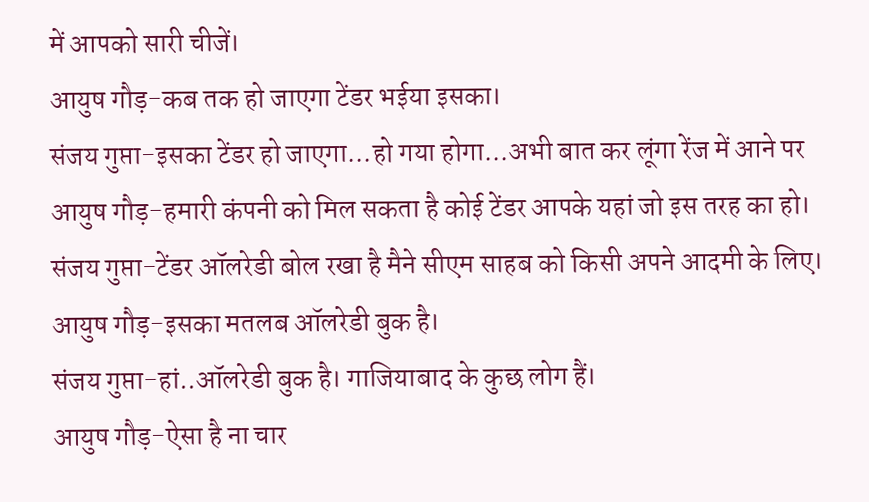में आपको सारी चीजें।
आयुष गौड़-कब तक हो जाएगा टेंडर भईया इसका।
संजय गुप्ता-इसका टेंडर हो जाएगा...हो गया होगा...अभी बात कर लूंगा रेंज में आने पर
आयुष गौड़-हमारी कंपनी को मिल सकता है कोई टेंडर आपके यहां जो इस तरह का हो।
संजय गुप्ता-टेंडर ऑलरेडी बोल रखा है मैने सीएम साहब को किसी अपने आदमी के लिए।
आयुष गौड़-इसका मतलब ऑलरेडी बुक है।
संजय गुप्ता-हां..ऑलरेडी बुक है। गाजियाबाद के कुछ लोग हैं।
आयुष गौड़-ऐसा है ना चार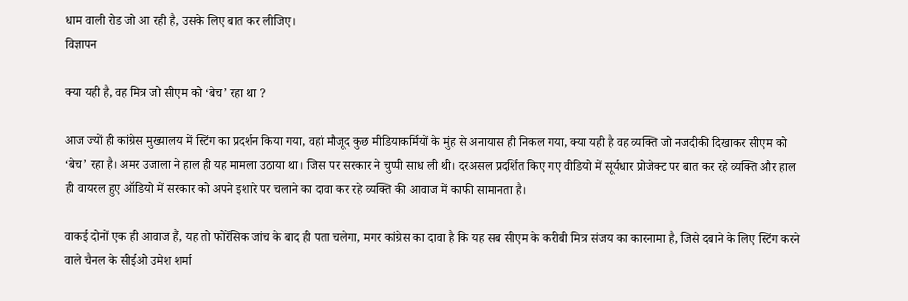धाम वाली रोड जो आ रही है, उसके लिए बात कर लीजिए।
विज्ञापन

क्या यही है, वह मित्र जो सीएम को ‘बेच’ रहा था ?

आज ज्यों ही कांग्रेस मुख्यालय में स्टिंग का प्रदर्शन किया गया, वहां मौजूद कुछ मीडियाकर्मियों के मुंह से अनायास ही निकल गया, क्या यही है वह व्यक्ति जो नजदीकी दिखाकर सीएम को ‘बेच’ रहा है। अमर उजाला ने हाल ही यह मामला उठाया था। जिस पर सरकार ने चुप्पी साध ली थी। दरअसल प्रदर्शित किए गए वीडियो में सूर्यधार प्रोजेक्ट पर बात कर रहे व्यक्ति और हाल ही वायरल हुए ऑडियो में सरकार को अपने इशारे पर चलाने का दावा कर रहे व्यक्ति की आवाज में काफी सामानता है।

वाकई दोनों एक ही आवाज हैं, यह तो फोरेंसिक जांच के बाद ही पता चलेगा, मगर कांग्रेस का दावा है कि यह सब सीएम के करीबी मित्र संजय का कारनामा है, जिसे दबाने के लिए स्टिंग करने वाले चैनल के सीईओ उमेश शर्मा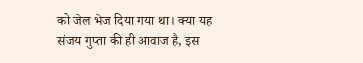को जेल भेज दिया गया था। क्या यह संजय गुप्ता की ही आवाज है, इस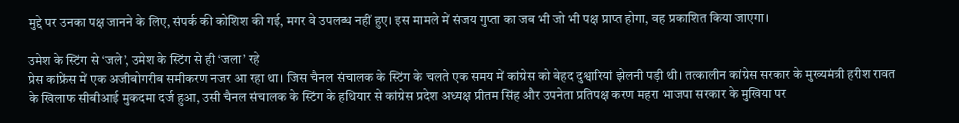मुद्दे पर उनका पक्ष जानने के लिए, संपर्क की कोशिश की गई, मगर वे उपलब्ध नहीं हुए। इस मामले में संजय गुप्ता का जब भी जो भी पक्ष प्राप्त होगा, वह प्रकाशित किया जाएगा।

उमेश के स्टिंग से ‘जले’, उमेश के स्टिंग से ही ‘जला’ रहे
प्रेस कांफ्रेंस में एक अजीबोगरीब समीकरण नजर आ रहा था। जिस चैनल संचालक के स्टिंग के चलते एक समय में कांग्रेस को बेहद दुश्वारियां झेलनी पड़ी थी। तत्कालीन कांग्रेस सरकार के मुख्यमंत्री हरीश रावत के खिलाफ सीबीआई मुकदमा दर्ज हुआ, उसी चैनल संचालक के स्टिंग के हथियार से कांग्रेस प्रदेश अध्यक्ष प्रीतम सिंह और उपनेता प्रतिपक्ष करण महरा भाजपा सरकार के मुखिया पर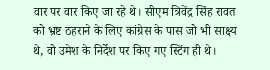वार पर वार किए जा रहे थे। सीएम त्रिवेंद्र सिंह रावत को भ्रष्ट ठहराने के लिए कांग्रेस के पास जो भी साक्ष्य थे, वो उमेश के निर्देश पर किए गए स्टिंग ही थे।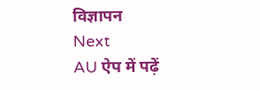विज्ञापन
Next
AU ऐप में पढ़ें